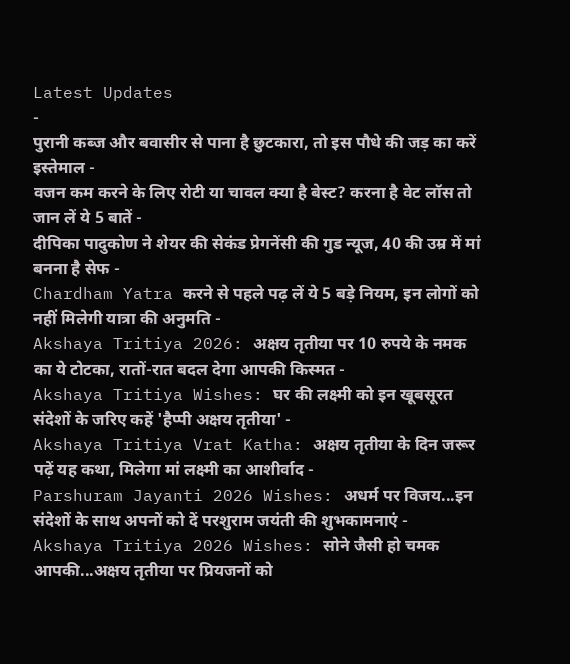Latest Updates
-
पुरानी कब्ज और बवासीर से पाना है छुटकारा, तो इस पौधे की जड़ का करें इस्तेमाल -
वजन कम करने के लिए रोटी या चावल क्या है बेस्ट? करना है वेट लॉस तो जान लें ये 5 बातें -
दीपिका पादुकोण ने शेयर की सेकंड प्रेगनेंसी की गुड न्यूज, 40 की उम्र में मां बनना है सेफ -
Chardham Yatra करने से पहले पढ़ लें ये 5 बड़े नियम, इन लोगों को नहीं मिलेगी यात्रा की अनुमति -
Akshaya Tritiya 2026: अक्षय तृतीया पर 10 रुपये के नमक का ये टोटका, रातों-रात बदल देगा आपकी किस्मत -
Akshaya Tritiya Wishes: घर की लक्ष्मी को इन खूबसूरत संदेशों के जरिए कहें 'हैप्पी अक्षय तृतीया' -
Akshaya Tritiya Vrat Katha: अक्षय तृतीया के दिन जरूर पढ़ें यह कथा, मिलेगा मां लक्ष्मी का आशीर्वाद -
Parshuram Jayanti 2026 Wishes: अधर्म पर विजय...इन संदेशों के साथ अपनों को दें परशुराम जयंती की शुभकामनाएं -
Akshaya Tritiya 2026 Wishes: सोने जैसी हो चमक आपकी...अक्षय तृतीया पर प्रियजनों को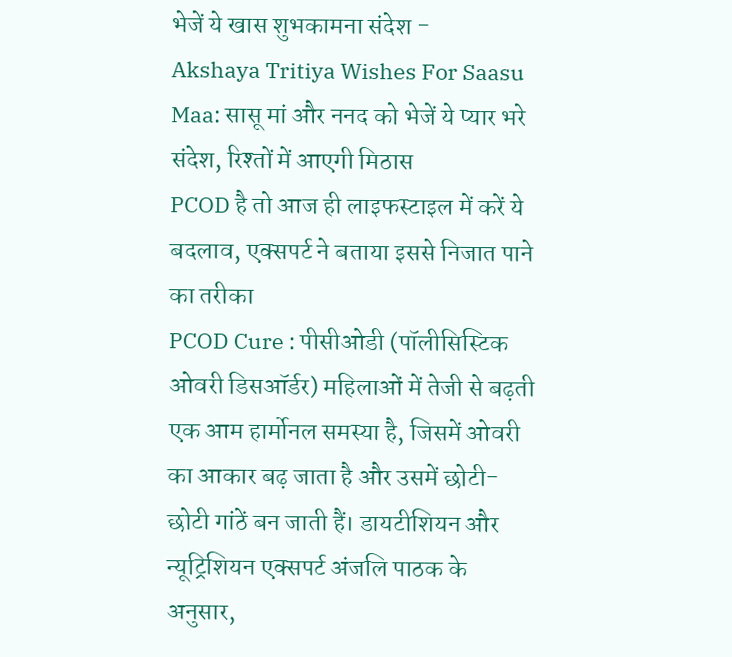भेजें ये खास शुभकामना संदेश -
Akshaya Tritiya Wishes For Saasu Maa: सासू मां और ननद को भेजें ये प्यार भरे संदेश, रिश्तों में आएगी मिठास
PCOD है तो आज ही लाइफस्टाइल में करें ये बदलाव, एक्सपर्ट ने बताया इससे निजात पाने का तरीका
PCOD Cure : पीसीओडी (पॉलीसिस्टिक ओवरी डिसऑर्डर) महिलाओं में तेजी से बढ़ती एक आम हार्मोनल समस्या है, जिसमें ओवरी का आकार बढ़ जाता है और उसमें छोटी-छोटी गांठें बन जाती हैं। डायटीशियन और न्यूट्रिशियन एक्सपर्ट अंजलि पाठक के अनुसार,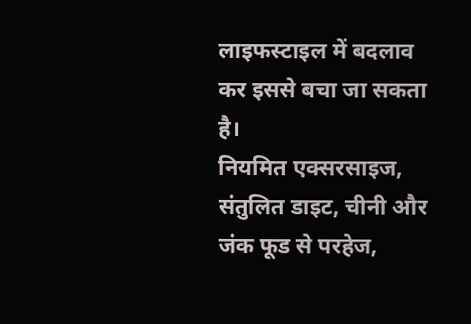लाइफस्टाइल में बदलाव कर इससे बचा जा सकता है।
नियमित एक्सरसाइज, संतुलित डाइट, चीनी और जंक फूड से परहेज,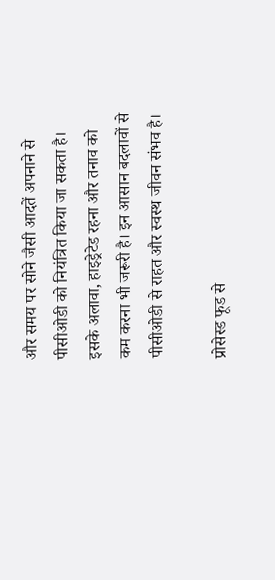और समय पर सोने जैसी आदतें अपनाने से पीसीओडी को नियंत्रित किया जा सकता है। इसके अलावा, हाइड्रेटेड रहना और तनाव को कम करना भी जरूरी है। इन आसान बदलावों से पीसीओडी से राहत और स्वस्थ जीवन संभव है।

प्रोसेस्ड फूड से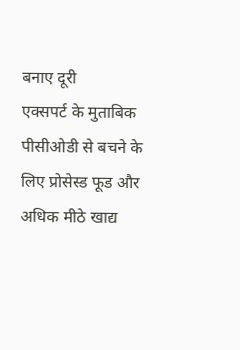बनाए दूरी
एक्सपर्ट के मुताबिक पीसीओडी से बचने के लिए प्रोसेस्ड फूड और अधिक मीठे खाद्य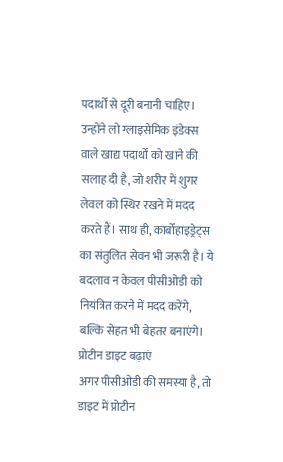पदार्थों से दूरी बनानी चाहिए। उन्होंने लो ग्लाइसेमिक इंडेक्स वाले खाद्य पदार्थों को खाने की सलाह दी है, जो शरीर में शुगर लेवल को स्थिर रखने में मदद करते हैं। साथ ही, कार्बोहाइड्रेट्स का संतुलित सेवन भी जरूरी है। ये बदलाव न केवल पीसीओडी को नियंत्रित करने में मदद करेंगे, बल्कि सेहत भी बेहतर बनाएंगे।
प्रोटीन डाइट बढ़ाएं
अगर पीसीओडी की समस्या है, तो डाइट में प्रोटीन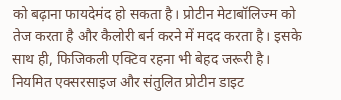को बढ़ाना फायदेमंद हो सकता है। प्रोटीन मेटाबॉलिज्म को तेज करता है और कैलोरी बर्न करने में मदद करता है। इसके साथ ही, फिजिकली एक्टिव रहना भी बेहद जरूरी है। नियमित एक्सरसाइज और संतुलित प्रोटीन डाइट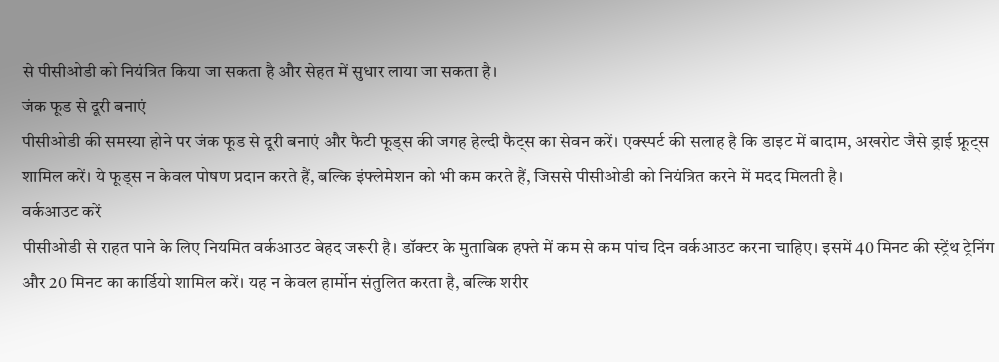से पीसीओडी को नियंत्रित किया जा सकता है और सेहत में सुधार लाया जा सकता है।
जंक फूड से दूरी बनाएं
पीसीओडी की समस्या होने पर जंक फूड से दूरी बनाएं और फैटी फूड्स की जगह हेल्दी फैट्स का सेवन करें। एक्स्पर्ट की सलाह है कि डाइट में बादाम, अखरोट जैसे ड्राई फ्रूट्स शामिल करें। ये फूड्स न केवल पोषण प्रदान करते हैं, बल्कि इंफ्लेमेशन को भी कम करते हैं, जिससे पीसीओडी को नियंत्रित करने में मदद मिलती है।
वर्कआउट करें
पीसीओडी से राहत पाने के लिए नियमित वर्कआउट बेहद जरूरी है। डॉक्टर के मुताबिक हफ्ते में कम से कम पांच दिन वर्कआउट करना चाहिए। इसमें 40 मिनट की स्ट्रेंथ ट्रेनिंग और 20 मिनट का कार्डियो शामिल करें। यह न केवल हार्मोन संतुलित करता है, बल्कि शरीर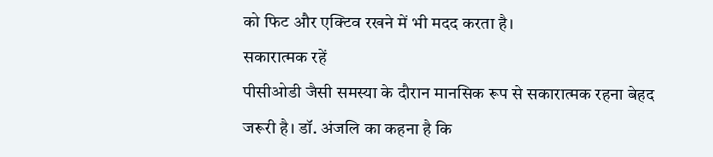को फिट और एक्टिव रखने में भी मदद करता है।
सकारात्मक रहें
पीसीओडी जैसी समस्या के दौरान मानसिक रूप से सकारात्मक रहना बेहद जरूरी है। डॉ. अंजलि का कहना है कि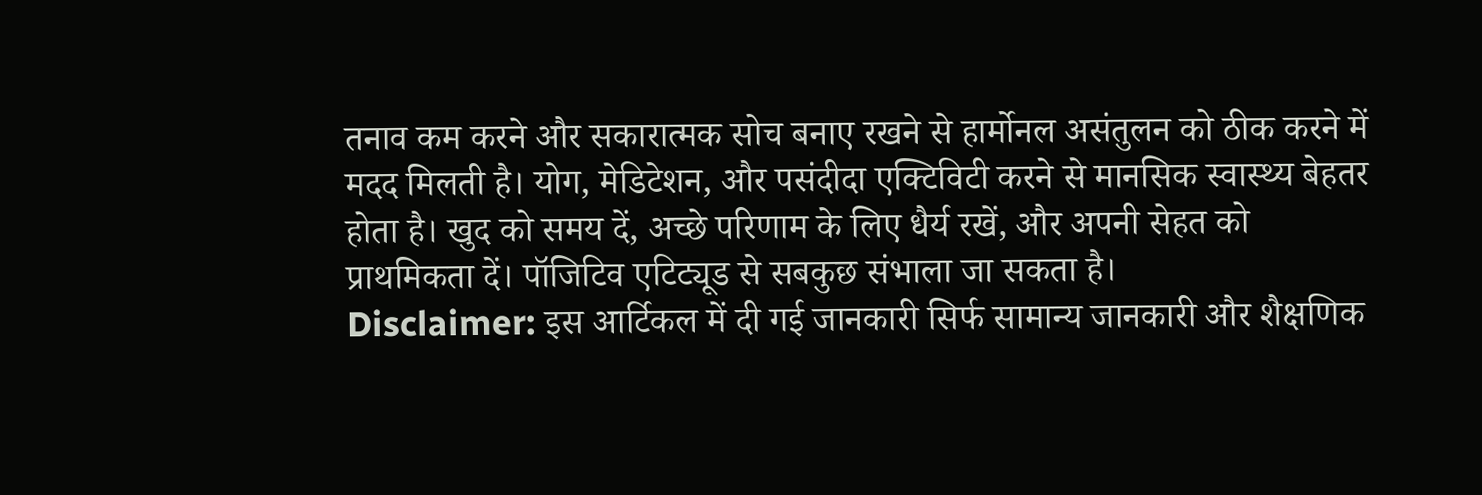तनाव कम करने और सकारात्मक सोच बनाए रखने से हार्मोनल असंतुलन को ठीक करने में मदद मिलती है। योग, मेडिटेशन, और पसंदीदा एक्टिविटी करने से मानसिक स्वास्थ्य बेहतर होता है। खुद को समय दें, अच्छे परिणाम के लिए धैर्य रखें, और अपनी सेहत को प्राथमिकता दें। पॉजिटिव एटिट्यूड से सबकुछ संभाला जा सकता है।
Disclaimer: इस आर्टिकल में दी गई जानकारी सिर्फ सामान्य जानकारी और शैक्षणिक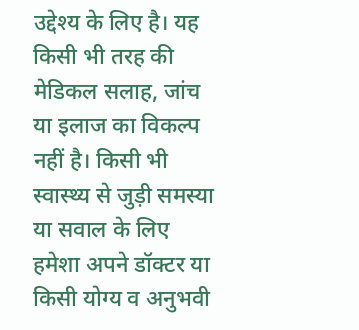उद्देश्य के लिए है। यह किसी भी तरह की मेडिकल सलाह, जांच या इलाज का विकल्प नहीं है। किसी भी स्वास्थ्य से जुड़ी समस्या या सवाल के लिए हमेशा अपने डॉक्टर या किसी योग्य व अनुभवी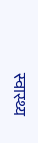स्वास्थ्य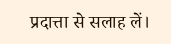प्रदात्ता से सलाह लें।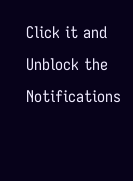Click it and Unblock the Notifications